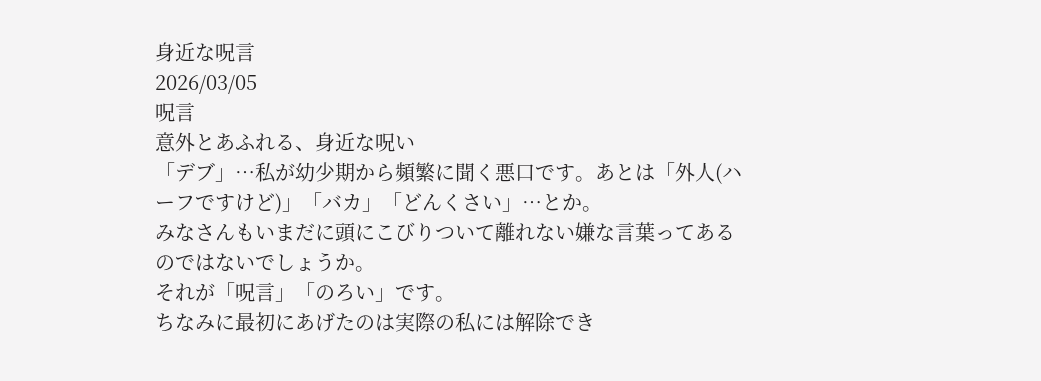身近な呪言
2026/03/05
呪言
意外とあふれる、身近な呪い
「デブ」…私が幼少期から頻繁に聞く悪口です。あとは「外人(ハーフですけど)」「バカ」「どんくさい」…とか。
みなさんもいまだに頭にこびりついて離れない嫌な言葉ってあるのではないでしょうか。
それが「呪言」「のろい」です。
ちなみに最初にあげたのは実際の私には解除でき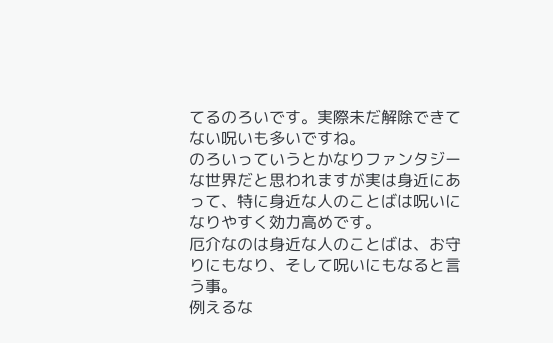てるのろいです。実際未だ解除できてない呪いも多いですね。
のろいっていうとかなりファンタジーな世界だと思われますが実は身近にあって、特に身近な人のことばは呪いになりやすく効力高めです。
厄介なのは身近な人のことばは、お守りにもなり、そして呪いにもなると言う事。
例えるな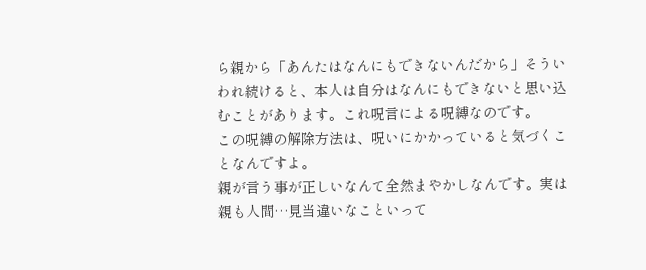ら親から「あんたはなんにもできないんだから」そういわれ続けると、本人は自分はなんにもできないと思い込むことがあります。これ呪言による呪縛なのです。
この呪縛の解除方法は、呪いにかかっていると気づくことなんですよ。
親が言う事が正しいなんて全然まやかしなんです。実は親も人間…見当違いなこといって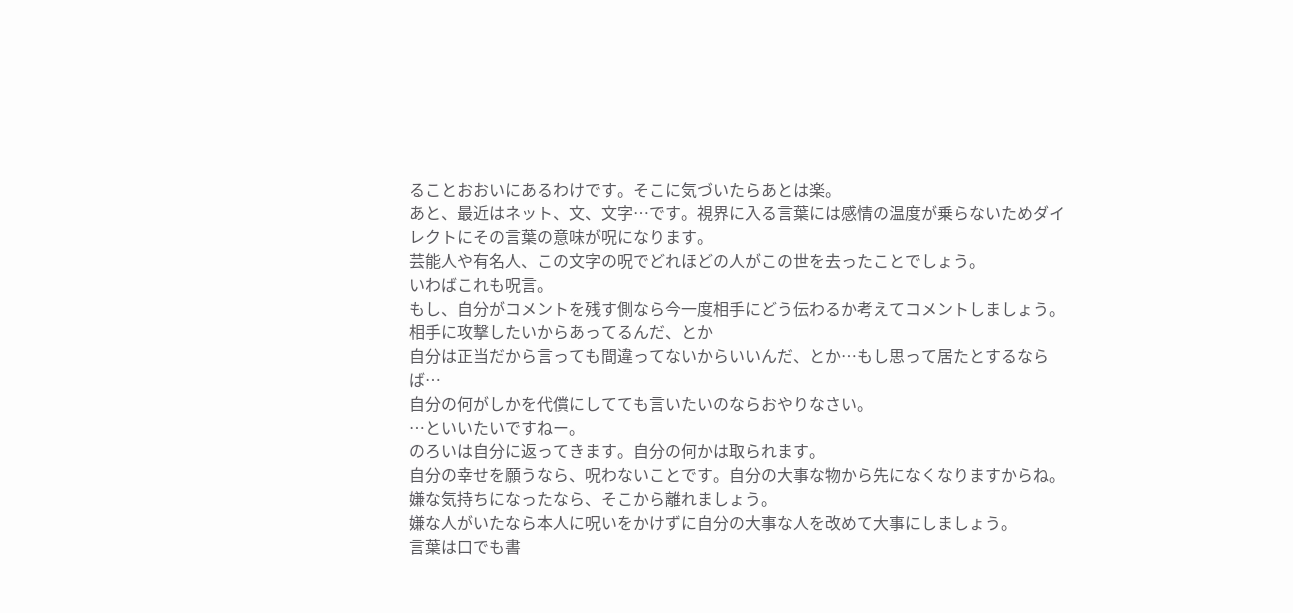ることおおいにあるわけです。そこに気づいたらあとは楽。
あと、最近はネット、文、文字…です。視界に入る言葉には感情の温度が乗らないためダイレクトにその言葉の意味が呪になります。
芸能人や有名人、この文字の呪でどれほどの人がこの世を去ったことでしょう。
いわばこれも呪言。
もし、自分がコメントを残す側なら今一度相手にどう伝わるか考えてコメントしましょう。
相手に攻撃したいからあってるんだ、とか
自分は正当だから言っても間違ってないからいいんだ、とか…もし思って居たとするならば…
自分の何がしかを代償にしてても言いたいのならおやりなさい。
…といいたいですねー。
のろいは自分に返ってきます。自分の何かは取られます。
自分の幸せを願うなら、呪わないことです。自分の大事な物から先になくなりますからね。
嫌な気持ちになったなら、そこから離れましょう。
嫌な人がいたなら本人に呪いをかけずに自分の大事な人を改めて大事にしましょう。
言葉は口でも書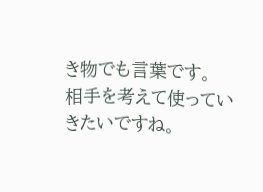き物でも言葉です。
相手を考えて使っていきたいですね。